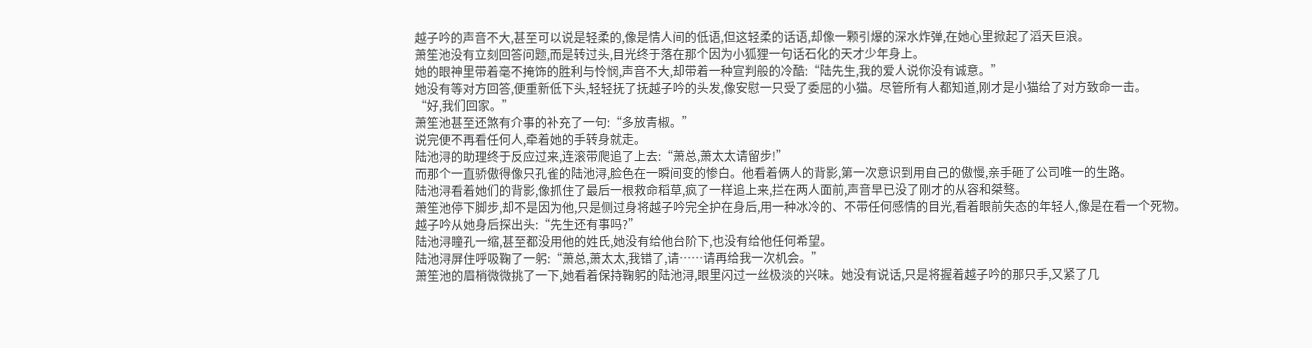越子吟的声音不大,甚至可以说是轻柔的,像是情人间的低语,但这轻柔的话语,却像一颗引爆的深水炸弹,在她心里掀起了滔天巨浪。
萧笙池没有立刻回答问题,而是转过头,目光终于落在那个因为小狐狸一句话石化的天才少年身上。
她的眼神里带着毫不掩饰的胜利与怜悯,声音不大,却带着一种宣判般的冷酷:“陆先生,我的爱人说你没有诚意。”
她没有等对方回答,便重新低下头,轻轻抚了抚越子吟的头发,像安慰一只受了委屈的小猫。尽管所有人都知道,刚才是小猫给了对方致命一击。
“好,我们回家。”
萧笙池甚至还煞有介事的补充了一句:“多放青椒。”
说完便不再看任何人,牵着她的手转身就走。
陆池浔的助理终于反应过来,连滚带爬追了上去:“萧总,萧太太请留步!”
而那个一直骄傲得像只孔雀的陆池浔,脸色在一瞬间变的惨白。他看着俩人的背影,第一次意识到用自己的傲慢,亲手砸了公司唯一的生路。
陆池浔看着她们的背影,像抓住了最后一根救命稻草,疯了一样追上来,拦在两人面前,声音早已没了刚才的从容和桀骜。
萧笙池停下脚步,却不是因为他,只是侧过身将越子吟完全护在身后,用一种冰冷的、不带任何感情的目光,看着眼前失态的年轻人,像是在看一个死物。
越子吟从她身后探出头:“先生还有事吗?”
陆池浔瞳孔一缩,甚至都没用他的姓氏,她没有给他台阶下,也没有给他任何希望。
陆池浔屏住呼吸鞠了一躬:“萧总,萧太太,我错了,请……请再给我一次机会。”
萧笙池的眉梢微微挑了一下,她看着保持鞠躬的陆池浔,眼里闪过一丝极淡的兴味。她没有说话,只是将握着越子吟的那只手,又紧了几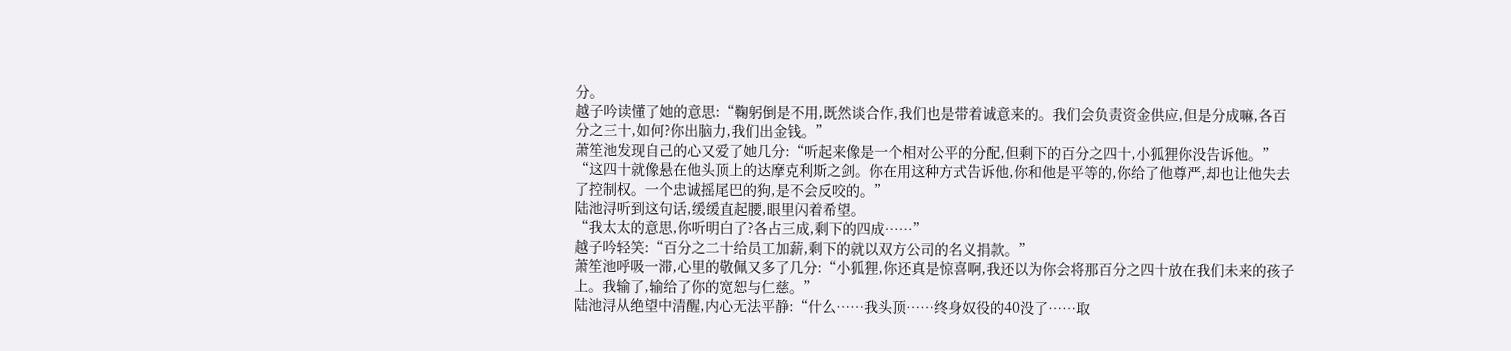分。
越子吟读懂了她的意思:“鞠躬倒是不用,既然谈合作,我们也是带着诚意来的。我们会负责资金供应,但是分成嘛,各百分之三十,如何?你出脑力,我们出金钱。”
萧笙池发现自己的心又爱了她几分:“听起来像是一个相对公平的分配,但剩下的百分之四十,小狐狸你没告诉他。”
“这四十就像悬在他头顶上的达摩克利斯之剑。你在用这种方式告诉他,你和他是平等的,你给了他尊严,却也让他失去了控制权。一个忠诚摇尾巴的狗,是不会反咬的。”
陆池浔听到这句话,缓缓直起腰,眼里闪着希望。
“我太太的意思,你听明白了?各占三成,剩下的四成……”
越子吟轻笑:“百分之二十给员工加薪,剩下的就以双方公司的名义捐款。”
萧笙池呼吸一滞,心里的敬佩又多了几分:“小狐狸,你还真是惊喜啊,我还以为你会将那百分之四十放在我们未来的孩子上。我输了,输给了你的宽恕与仁慈。”
陆池浔从绝望中清醒,内心无法平静:“什么……我头顶……终身奴役的40没了……取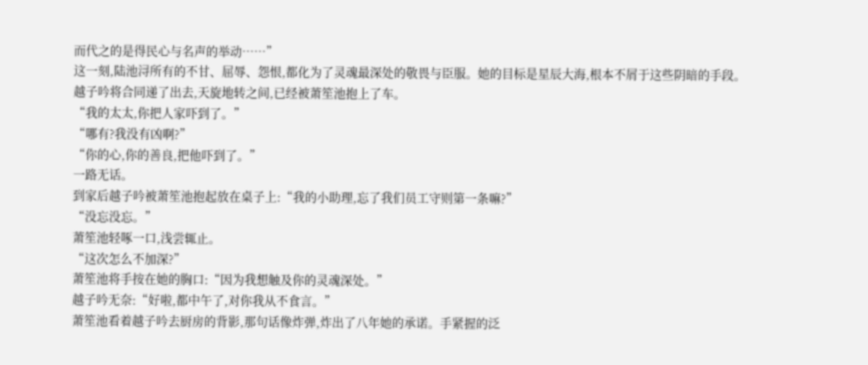而代之的是得民心与名声的举动……”
这一刻,陆池浔所有的不甘、屈辱、怨恨,都化为了灵魂最深处的敬畏与臣服。她的目标是星辰大海,根本不屑于这些阴暗的手段。
越子吟将合同递了出去,天旋地转之间,已经被萧笙池抱上了车。
“我的太太,你把人家吓到了。”
“哪有?我没有凶啊?”
“你的心,你的善良,把他吓到了。”
一路无话。
到家后越子吟被萧笙池抱起放在桌子上:“我的小助理,忘了我们员工守则第一条嘛?”
“没忘没忘。”
萧笙池轻啄一口,浅尝辄止。
“这次怎么不加深?”
萧笙池将手按在她的胸口:“因为我想触及你的灵魂深处。”
越子吟无奈:“好啦,都中午了,对你我从不食言。”
萧笙池看着越子吟去厨房的背影,那句话像炸弹,炸出了八年她的承诺。手紧握的泛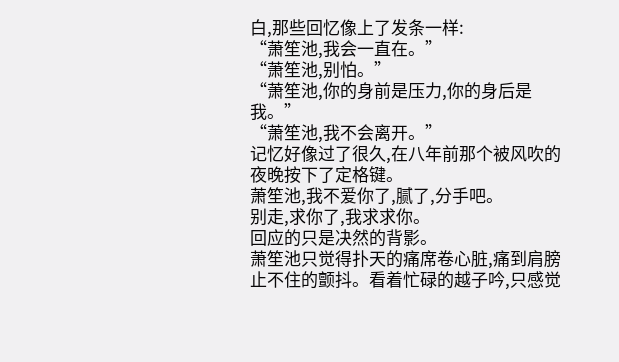白,那些回忆像上了发条一样:
“萧笙池,我会一直在。”
“萧笙池,别怕。”
“萧笙池,你的身前是压力,你的身后是我。”
“萧笙池,我不会离开。”
记忆好像过了很久,在八年前那个被风吹的夜晚按下了定格键。
萧笙池,我不爱你了,腻了,分手吧。
别走,求你了,我求求你。
回应的只是决然的背影。
萧笙池只觉得扑天的痛席卷心脏,痛到肩膀止不住的颤抖。看着忙碌的越子吟,只感觉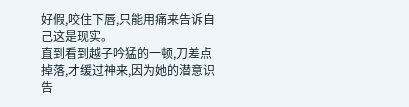好假,咬住下唇,只能用痛来告诉自己这是现实。
直到看到越子吟猛的一顿,刀差点掉落,才缓过神来,因为她的潜意识告